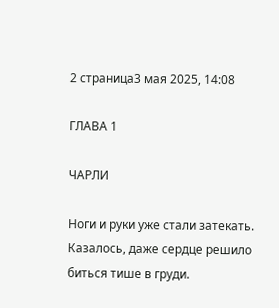2 страница3 мая 2025, 14:08

ГЛАВА 1

ЧАРЛИ

Ноги и руки уже стали затекать. Казалось, даже сердце решило биться тише в груди.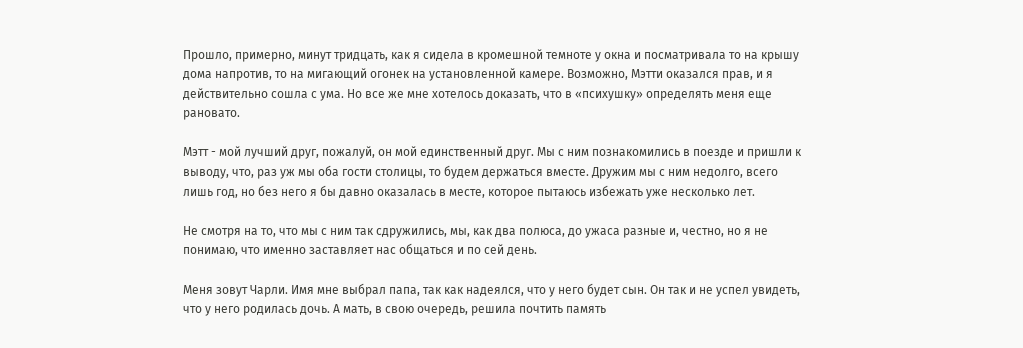Прошло, примерно, минут тридцать, как я сидела в кромешной темноте у окна и посматривала то на крышу дома напротив, то на мигающий огонек на установленной камере. Возможно, Мэтти оказался прав, и я действительно сошла с ума. Но все же мне хотелось доказать, что в «психушку» определять меня еще рановато.

Мэтт - мой лучший друг, пожалуй, он мой единственный друг. Мы с ним познакомились в поезде и пришли к выводу, что, раз уж мы оба гости столицы, то будем держаться вместе. Дружим мы с ним недолго, всего лишь год, но без него я бы давно оказалась в месте, которое пытаюсь избежать уже несколько лет.

Не смотря на то, что мы с ним так сдружились, мы, как два полюса, до ужаса разные и, честно, но я не понимаю, что именно заставляет нас общаться и по сей день.

Меня зовут Чарли. Имя мне выбрал папа, так как надеялся, что у него будет сын. Он так и не успел увидеть, что у него родилась дочь. А мать, в свою очередь, решила почтить память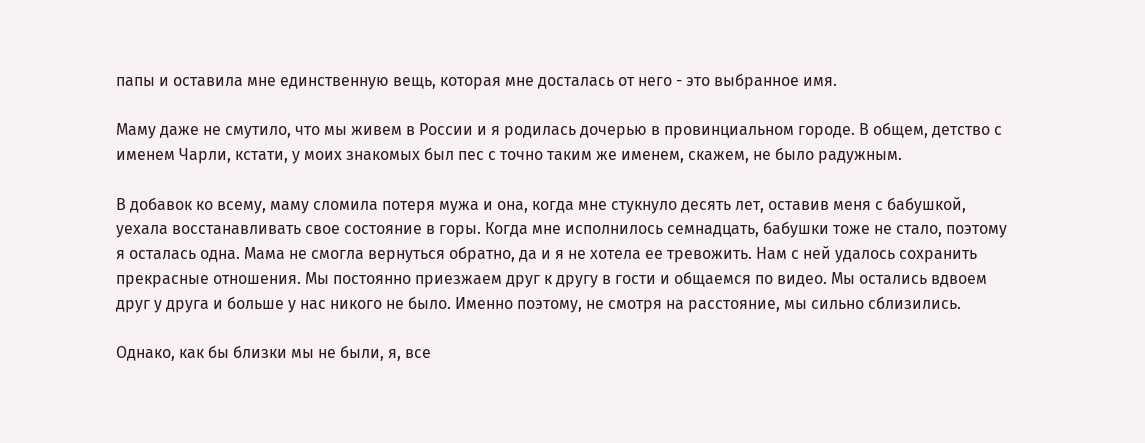папы и оставила мне единственную вещь, которая мне досталась от него - это выбранное имя.

Маму даже не смутило, что мы живем в России и я родилась дочерью в провинциальном городе. В общем, детство с именем Чарли, кстати, у моих знакомых был пес с точно таким же именем, скажем, не было радужным.

В добавок ко всему, маму сломила потеря мужа и она, когда мне стукнуло десять лет, оставив меня с бабушкой, уехала восстанавливать свое состояние в горы. Когда мне исполнилось семнадцать, бабушки тоже не стало, поэтому я осталась одна. Мама не смогла вернуться обратно, да и я не хотела ее тревожить. Нам с ней удалось сохранить прекрасные отношения. Мы постоянно приезжаем друг к другу в гости и общаемся по видео. Мы остались вдвоем друг у друга и больше у нас никого не было. Именно поэтому, не смотря на расстояние, мы сильно сблизились.

Однако, как бы близки мы не были, я, все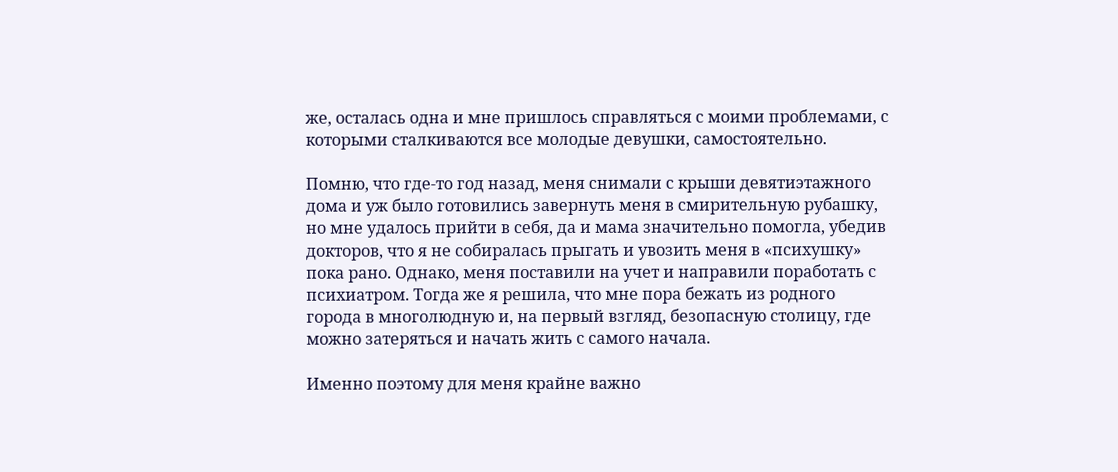же, осталась одна и мне пришлось справляться с моими проблемами, с которыми сталкиваются все молодые девушки, самостоятельно.

Помню, что где-то год назад, меня снимали с крыши девятиэтажного дома и уж было готовились завернуть меня в смирительную рубашку, но мне удалось прийти в себя, да и мама значительно помогла, убедив докторов, что я не собиралась прыгать и увозить меня в «психушку» пока рано. Однако, меня поставили на учет и направили поработать с психиатром. Тогда же я решила, что мне пора бежать из родного города в многолюдную и, на первый взгляд, безопасную столицу, где можно затеряться и начать жить с самого начала.

Именно поэтому для меня крайне важно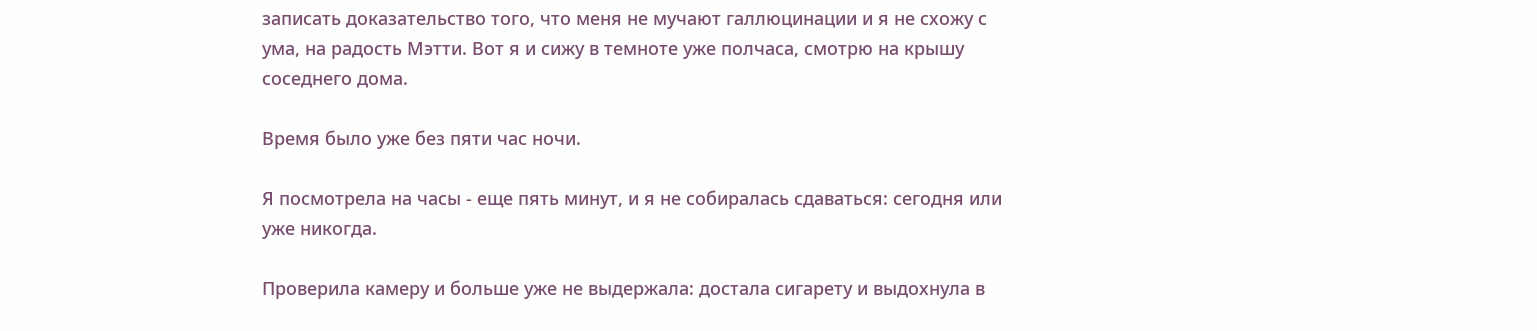записать доказательство того, что меня не мучают галлюцинации и я не схожу с ума, на радость Мэтти. Вот я и сижу в темноте уже полчаса, смотрю на крышу соседнего дома.

Время было уже без пяти час ночи.

Я посмотрела на часы - еще пять минут, и я не собиралась сдаваться: сегодня или уже никогда.

Проверила камеру и больше уже не выдержала: достала сигарету и выдохнула в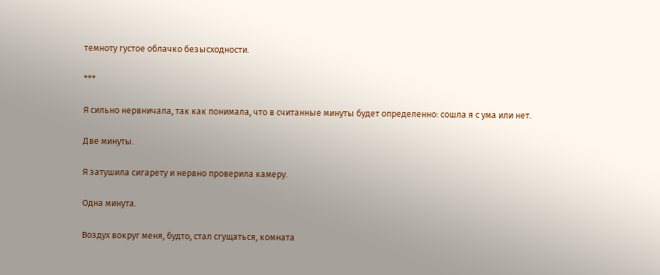темноту густое облачко безысходности.

***

Я сильно нервничала, так как понимала, что в считанные минуты будет определенно: сошла я с ума или нет.

Две минуты.

Я затушила сигарету и нервно проверила камеру.

Одна минута.

Воздух вокруг меня, будто, стал сгущаться, комната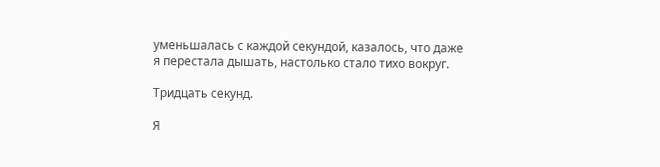уменьшалась с каждой секундой, казалось, что даже я перестала дышать, настолько стало тихо вокруг.

Тридцать секунд.

Я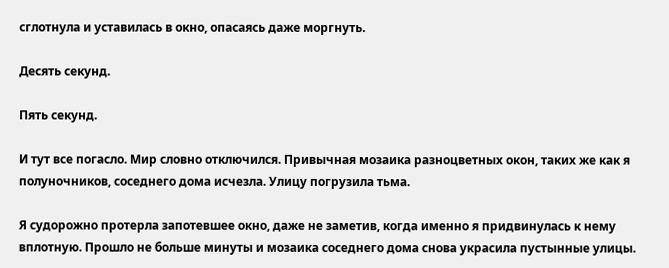сглотнула и уставилась в окно, опасаясь даже моргнуть.

Десять секунд.

Пять секунд.

И тут все погасло. Мир словно отключился. Привычная мозаика разноцветных окон, таких же как я полуночников, соседнего дома исчезла. Улицу погрузила тьма.

Я судорожно протерла запотевшее окно, даже не заметив, когда именно я придвинулась к нему вплотную. Прошло не больше минуты и мозаика соседнего дома снова украсила пустынные улицы.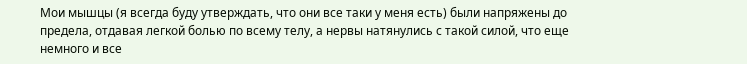Мои мышцы (я всегда буду утверждать, что они все таки у меня есть) были напряжены до предела, отдавая легкой болью по всему телу, а нервы натянулись с такой силой, что еще немного и все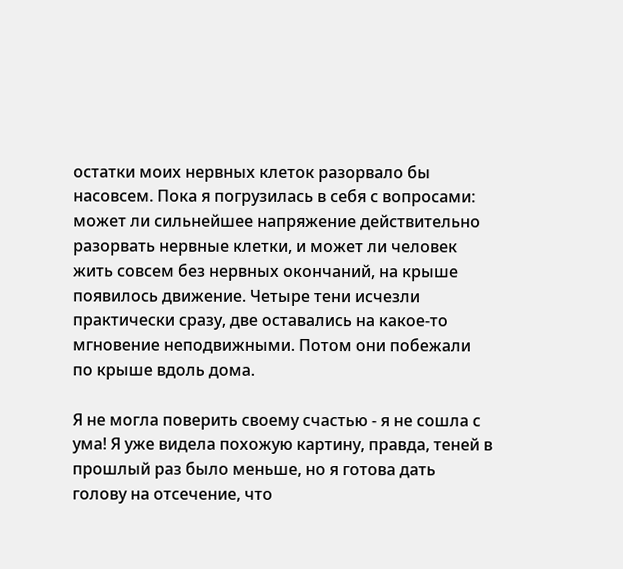остатки моих нервных клеток разорвало бы насовсем. Пока я погрузилась в себя с вопросами: может ли сильнейшее напряжение действительно разорвать нервные клетки, и может ли человек жить совсем без нервных окончаний, на крыше появилось движение. Четыре тени исчезли практически сразу, две оставались на какое-то мгновение неподвижными. Потом они побежали по крыше вдоль дома.

Я не могла поверить своему счастью - я не сошла с ума! Я уже видела похожую картину, правда, теней в прошлый раз было меньше, но я готова дать голову на отсечение, что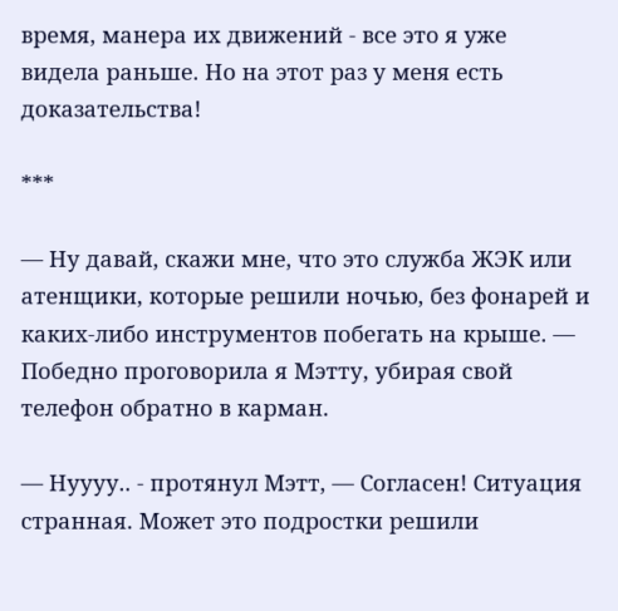время, манера их движений - все это я уже видела раньше. Но на этот раз у меня есть доказательства!

***

— Ну давай, скажи мне, что это служба ЖЭК или атенщики, которые решили ночью, без фонарей и каких-либо инструментов побегать на крыше. — Победно проговорила я Мэтту, убирая свой телефон обратно в карман.

— Нуууу.. - протянул Мэтт, — Согласен! Ситуация странная. Может это подростки решили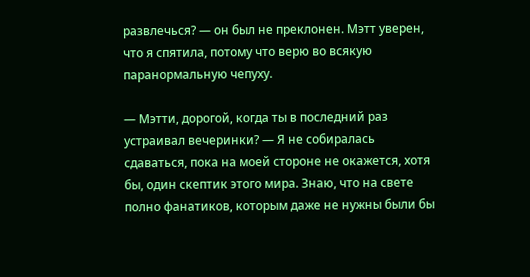развлечься? — он был не преклонен. Мэтт уверен, что я спятила, потому что верю во всякую паранормальную чепуху.

— Мэтти, дорогой, когда ты в последний раз устраивал вечеринки? — Я не собиралась сдаваться, пока на моей стороне не окажется, хотя бы, один скептик этого мира. Знаю, что на свете полно фанатиков, которым даже не нужны были бы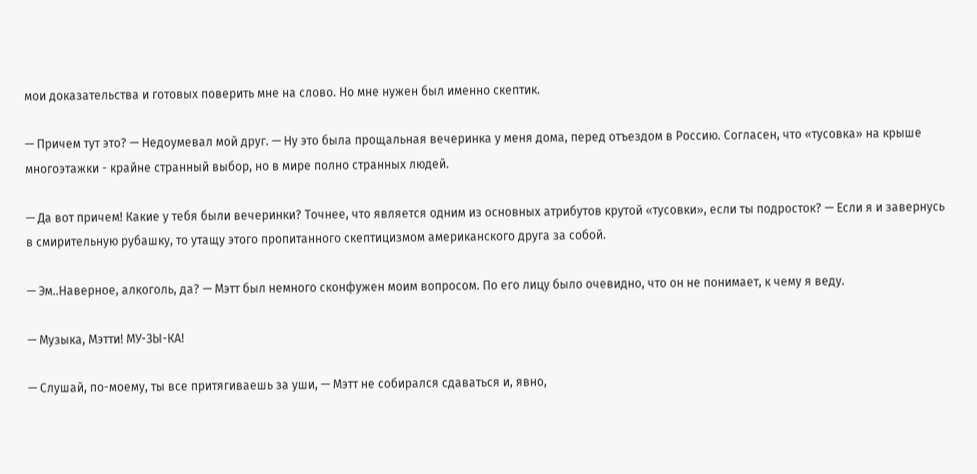мои доказательства и готовых поверить мне на слово. Но мне нужен был именно скептик.

— Причем тут это? — Недоумевал мой друг. — Ну это была прощальная вечеринка у меня дома, перед отъездом в Россию. Согласен, что «тусовка» на крыше многоэтажки - крайне странный выбор, но в мире полно странных людей.

— Да вот причем! Какие у тебя были вечеринки? Точнее, что является одним из основных атрибутов крутой «тусовки», если ты подросток? — Если я и завернусь в смирительную рубашку, то утащу этого пропитанного скептицизмом американского друга за собой.

— Эм..Наверное, алкоголь, да? — Мэтт был немного сконфужен моим вопросом. По его лицу было очевидно, что он не понимает, к чему я веду.

— Музыка, Мэтти! МУ-ЗЫ-КА!

— Слушай, по-моему, ты все притягиваешь за уши, — Мэтт не собирался сдаваться и, явно,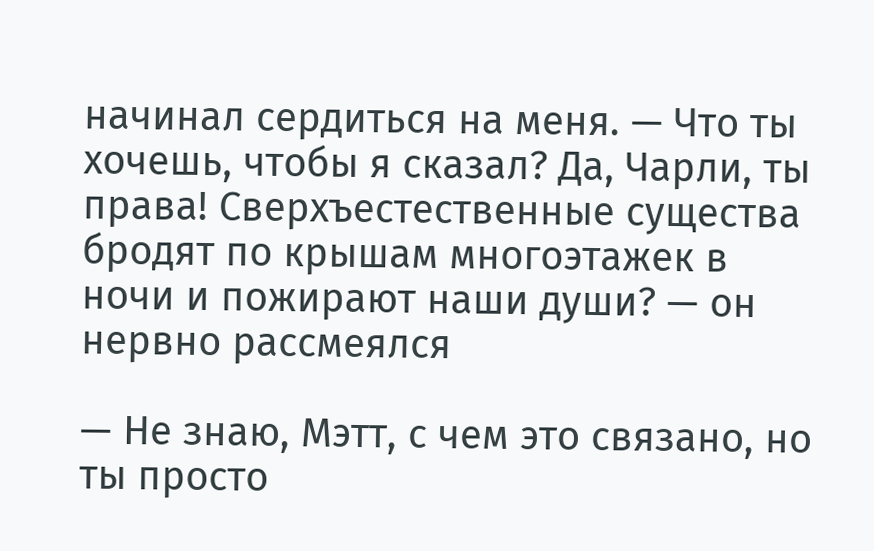начинал сердиться на меня. — Что ты хочешь, чтобы я сказал? Да, Чарли, ты права! Сверхъестественные существа бродят по крышам многоэтажек в ночи и пожирают наши души? — он нервно рассмеялся

— Не знаю, Мэтт, с чем это связано, но ты просто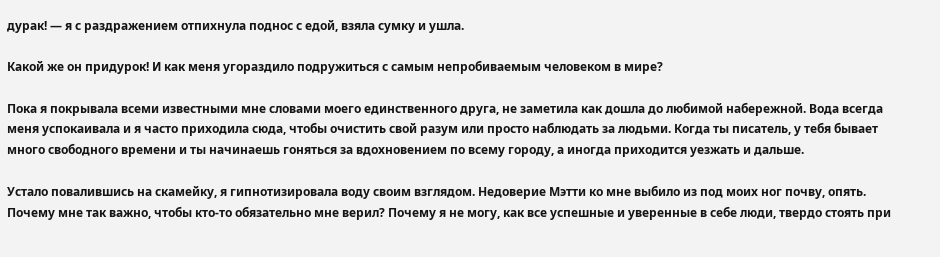дурак! — я с раздражением отпихнула поднос с едой, взяла сумку и ушла.

Какой же он придурок! И как меня угораздило подружиться с самым непробиваемым человеком в мире?

Пока я покрывала всеми известными мне словами моего единственного друга, не заметила как дошла до любимой набережной. Вода всегда меня успокаивала и я часто приходила сюда, чтобы очистить свой разум или просто наблюдать за людьми. Когда ты писатель, у тебя бывает много свободного времени и ты начинаешь гоняться за вдохновением по всему городу, а иногда приходится уезжать и дальше.

Устало повалившись на скамейку, я гипнотизировала воду своим взглядом. Недоверие Мэтти ко мне выбило из под моих ног почву, опять. Почему мне так важно, чтобы кто-то обязательно мне верил? Почему я не могу, как все успешные и уверенные в себе люди, твердо стоять при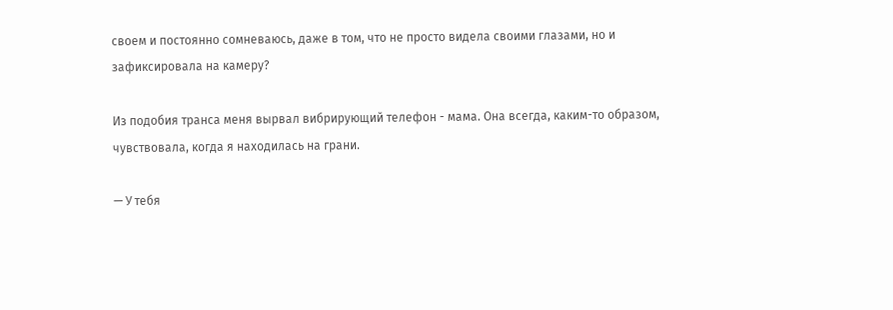своем и постоянно сомневаюсь, даже в том, что не просто видела своими глазами, но и зафиксировала на камеру?

Из подобия транса меня вырвал вибрирующий телефон - мама. Она всегда, каким-то образом, чувствовала, когда я находилась на грани.

— У тебя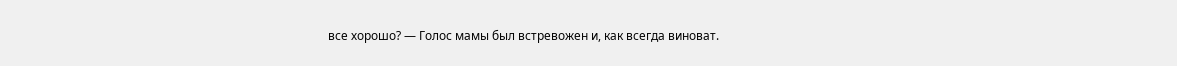все хорошо? — Голос мамы был встревожен и, как всегда виноват.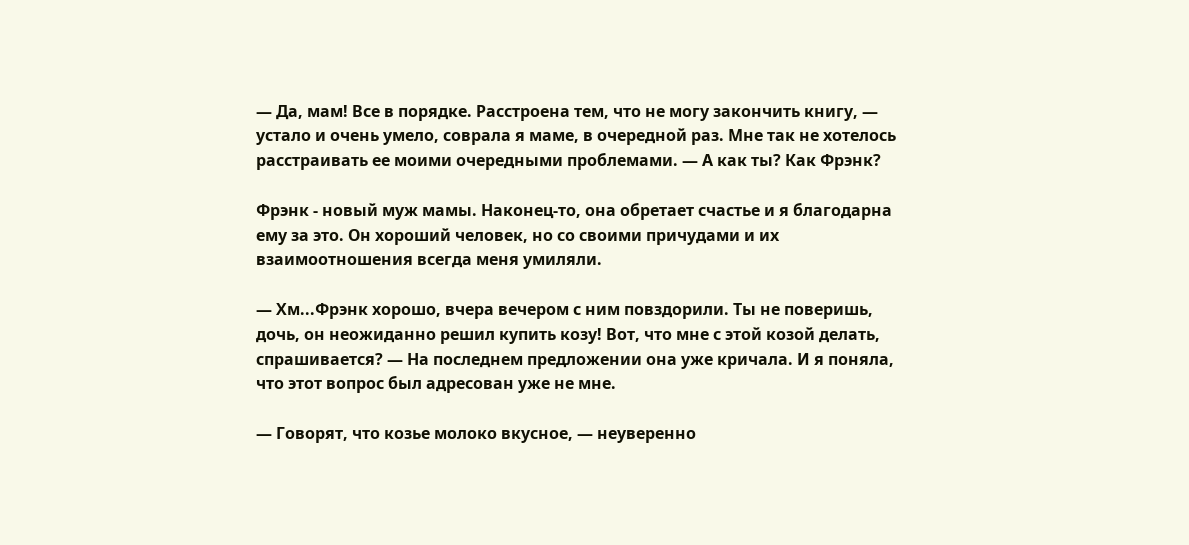— Да, мам! Все в порядке. Расстроена тем, что не могу закончить книгу, — устало и очень умело, соврала я маме, в очередной раз. Мне так не хотелось расстраивать ее моими очередными проблемами. — А как ты? Как Фрэнк?

Фрэнк - новый муж мамы. Наконец-то, она обретает счастье и я благодарна ему за это. Он хороший человек, но со своими причудами и их взаимоотношения всегда меня умиляли.

— Хм...Фрэнк хорошо, вчера вечером с ним повздорили. Ты не поверишь, дочь, он неожиданно решил купить козу! Вот, что мне с этой козой делать, спрашивается? — На последнем предложении она уже кричала. И я поняла, что этот вопрос был адресован уже не мне.

— Говорят, что козье молоко вкусное, — неуверенно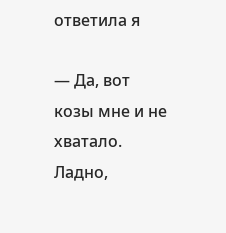ответила я

— Да, вот козы мне и не хватало. Ладно,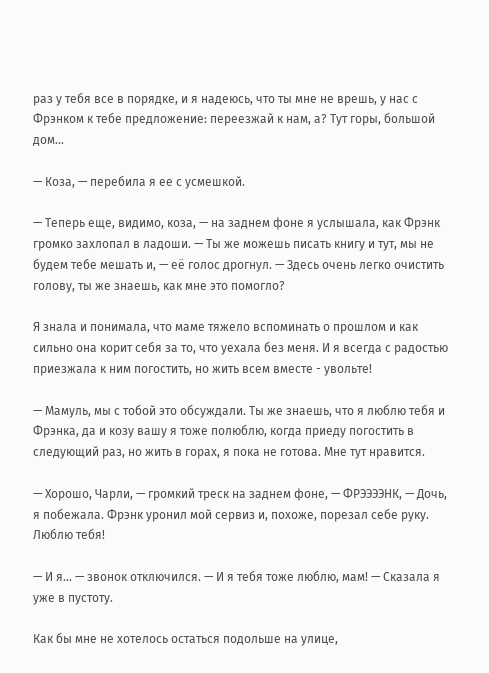раз у тебя все в порядке, и я надеюсь, что ты мне не врешь, у нас с Фрэнком к тебе предложение: переезжай к нам, а? Тут горы, большой дом...

— Коза, — перебила я ее с усмешкой.

— Теперь еще, видимо, коза, — на заднем фоне я услышала, как Фрэнк громко захлопал в ладоши. — Ты же можешь писать книгу и тут, мы не будем тебе мешать и, — её голос дрогнул. — Здесь очень легко очистить голову, ты же знаешь, как мне это помогло?

Я знала и понимала, что маме тяжело вспоминать о прошлом и как сильно она корит себя за то, что уехала без меня. И я всегда с радостью приезжала к ним погостить, но жить всем вместе - увольте!

— Мамуль, мы с тобой это обсуждали. Ты же знаешь, что я люблю тебя и Фрэнка, да и козу вашу я тоже полюблю, когда приеду погостить в следующий раз, но жить в горах, я пока не готова. Мне тут нравится.

— Хорошо, Чарли, — громкий треск на заднем фоне, — ФРЭЭЭЭНК, — Дочь, я побежала. Фрэнк уронил мой сервиз и, похоже, порезал себе руку. Люблю тебя!

— И я... — звонок отключился. — И я тебя тоже люблю, мам! — Сказала я уже в пустоту.

Как бы мне не хотелось остаться подольше на улице,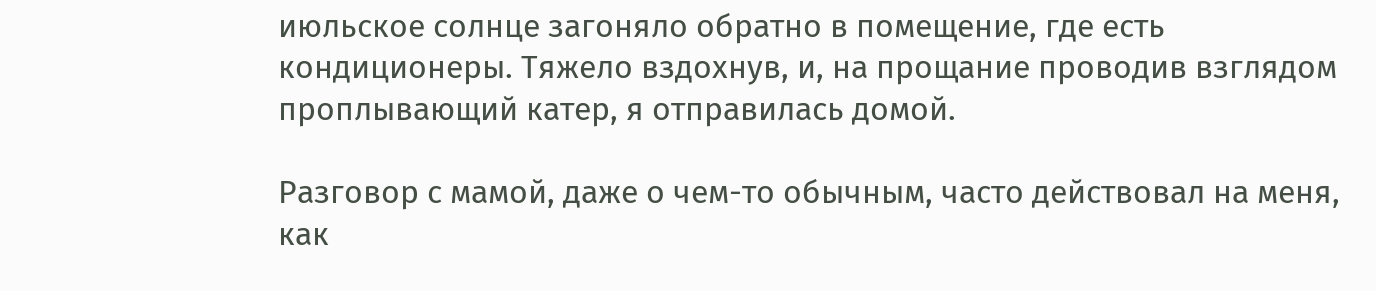июльское солнце загоняло обратно в помещение, где есть кондиционеры. Тяжело вздохнув, и, на прощание проводив взглядом проплывающий катер, я отправилась домой.

Разговор с мамой, даже о чем-то обычным, часто действовал на меня, как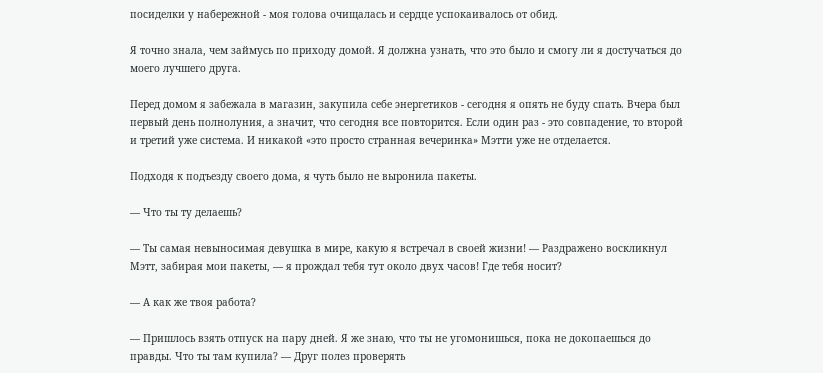посиделки у набережной - моя голова очищалась и сердце успокаивалось от обид.

Я точно знала, чем займусь по приходу домой. Я должна узнать, что это было и смогу ли я достучаться до моего лучшего друга.

Перед домом я забежала в магазин, закупила себе энергетиков - сегодня я опять не буду спать. Вчера был первый день полнолуния, а значит, что сегодня все повторится. Если один раз - это совпадение, то второй и третий уже система. И никакой «это просто странная вечеринка» Мэтти уже не отделается.

Подходя к подъезду своего дома, я чуть было не выронила пакеты.

— Что ты ту делаешь?

— Ты самая невыносимая девушка в мире, какую я встречал в своей жизни! — Раздражено воскликнул Мэтт, забирая мои пакеты, — я прождал тебя тут около двух часов! Где тебя носит?

— А как же твоя работа?

— Пришлось взять отпуск на пару дней. Я же знаю, что ты не угомонишься, пока не докопаешься до правды. Что ты там купила? — Друг полез проверять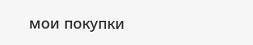мои покупки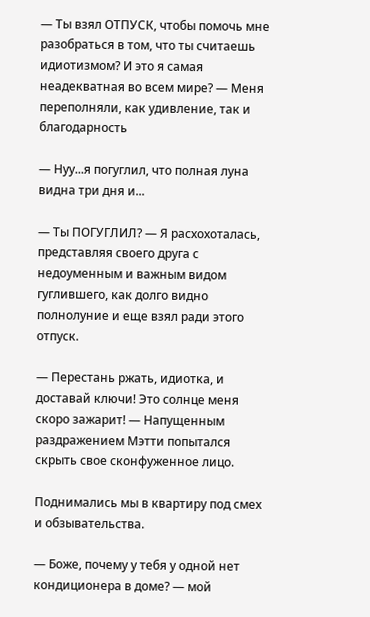— Ты взял ОТПУСК, чтобы помочь мне разобраться в том, что ты считаешь идиотизмом? И это я самая неадекватная во всем мире? — Меня переполняли, как удивление, так и благодарность

— Нуу...я погуглил, что полная луна видна три дня и...

— Ты ПОГУГЛИЛ? — Я расхохоталась, представляя своего друга с недоуменным и важным видом гуглившего, как долго видно полнолуние и еще взял ради этого отпуск.

— Перестань ржать, идиотка, и доставай ключи! Это солнце меня скоро зажарит! — Напущенным раздражением Мэтти попытался скрыть свое сконфуженное лицо.

Поднимались мы в квартиру под смех и обзывательства.

— Боже, почему у тебя у одной нет кондиционера в доме? — мой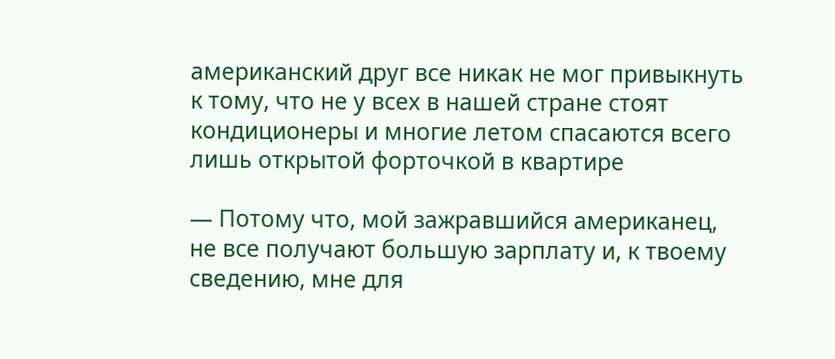американский друг все никак не мог привыкнуть к тому, что не у всех в нашей стране стоят кондиционеры и многие летом спасаются всего лишь открытой форточкой в квартире

— Потому что, мой зажравшийся американец, не все получают большую зарплату и, к твоему сведению, мне для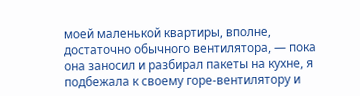моей маленькой квартиры, вполне, достаточно обычного вентилятора, — пока она заносил и разбирал пакеты на кухне, я подбежала к своему горе-вентилятору и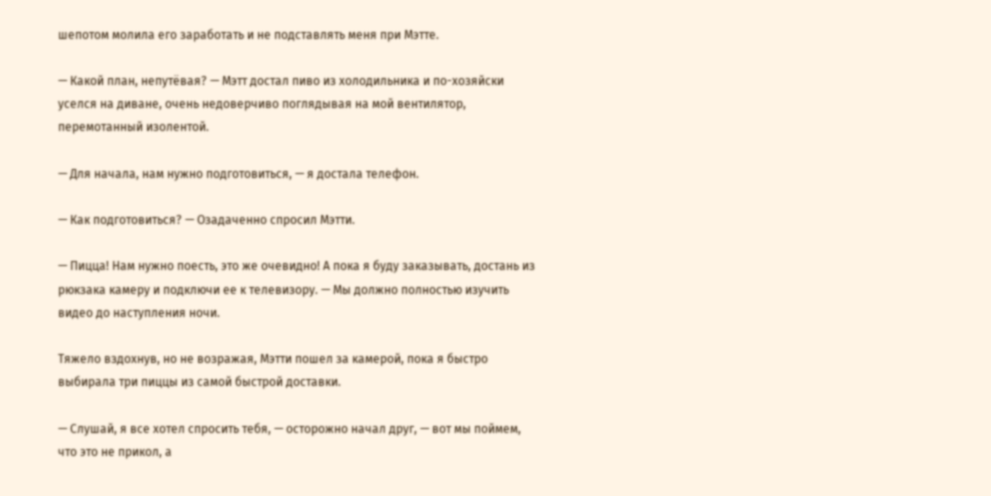шепотом молила его заработать и не подставлять меня при Мэтте.

— Какой план, непутёвая? — Мэтт достал пиво из холодильника и по-хозяйски уселся на диване, очень недоверчиво поглядывая на мой вентилятор, перемотанный изолентой.

— Для начала, нам нужно подготовиться, — я достала телефон.

— Как подготовиться? — Озадаченно спросил Мэтти.

— Пицца! Нам нужно поесть, это же очевидно! А пока я буду заказывать, достань из рюкзака камеру и подключи ее к телевизору. — Мы должно полностью изучить видео до наступления ночи.

Тяжело вздохнув, но не возражая, Мэтти пошел за камерой, пока я быстро выбирала три пиццы из самой быстрой доставки.

— Слушай, я все хотел спросить тебя, — осторожно начал друг, — вот мы поймем, что это не прикол, а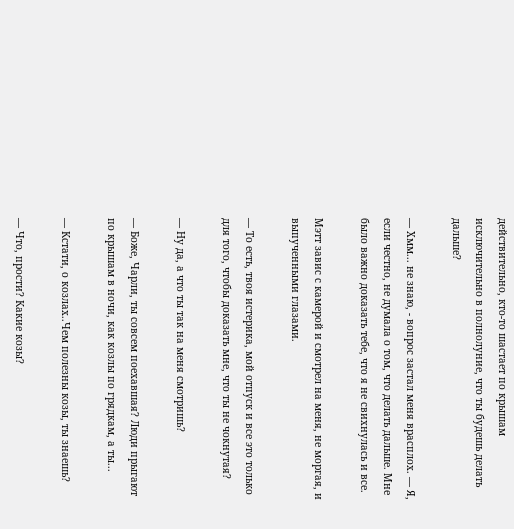действительно, кто-то шастает по крышам исключительно в полнолуние, что ты будешь делать дальше?

— Хмм... не знаю, - вопрос застал меня врасплох. — Я, если честно, не думала о том, что делать дальше. Мне было важно доказать тебе, что я не свихнулась и все.

Мэтт завис с камерой и смотрел на меня, не моргая, и выпученными глазами.

— То есть, твоя истерика, мой отпуск и все это только для того, чтобы доказать мне, что ты не чокнутая?

— Ну да, а что ты так на меня смотришь?

— Боже, Чарли, ты совсем поехавшая? Люди прыгают по крышам в ночи, как козлы по грядкам, а ты...

— Кстати, о козлах..Чем полезны козы, ты знаешь?

— Что, прости? Какие козы?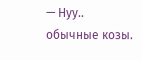— Нуу.. обычные козы.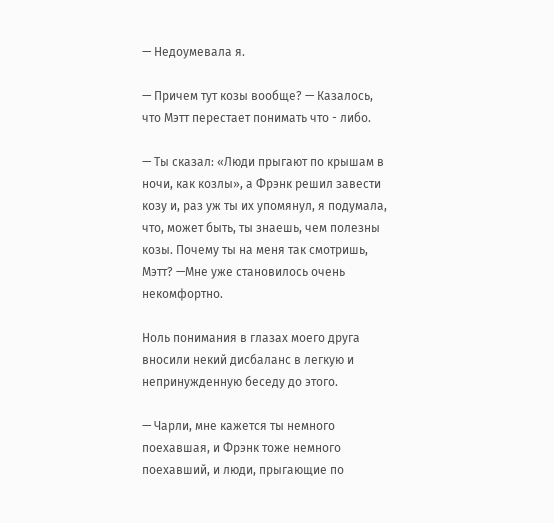— Недоумевала я.

— Причем тут козы вообще? — Казалось, что Мэтт перестает понимать что - либо.

— Ты сказал: «Люди прыгают по крышам в ночи, как козлы», а Фрэнк решил завести козу и, раз уж ты их упомянул, я подумала, что, может быть, ты знаешь, чем полезны козы. Почему ты на меня так смотришь, Мэтт? —Мне уже становилось очень некомфортно.

Ноль понимания в глазах моего друга вносили некий дисбаланс в легкую и непринужденную беседу до этого.

— Чарли, мне кажется ты немного поехавшая, и Фрэнк тоже немного поехавший, и люди, прыгающие по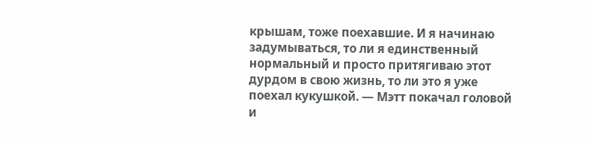крышам, тоже поехавшие. И я начинаю задумываться, то ли я единственный нормальный и просто притягиваю этот дурдом в свою жизнь, то ли это я уже поехал кукушкой. — Мэтт покачал головой и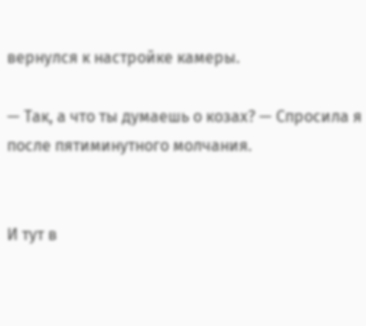вернулся к настройке камеры.

— Так, а что ты думаешь о козах? — Спросила я после пятиминутного молчания.


И тут в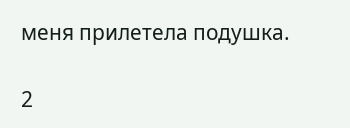меня прилетела подушка.

2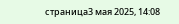страница3 мая 2025, 14:08